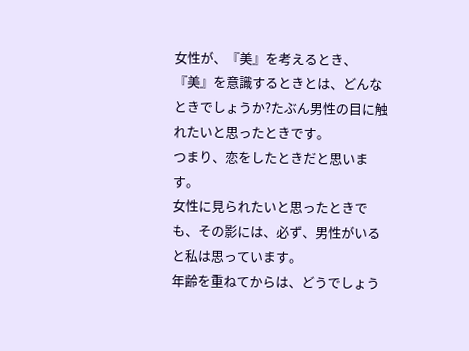女性が、『美』を考えるとき、『美』を意識するときとは、どんなときでしょうか?たぶん男性の目に触れたいと思ったときです。
つまり、恋をしたときだと思います。
女性に見られたいと思ったときでも、その影には、必ず、男性がいると私は思っています。
年齢を重ねてからは、どうでしょう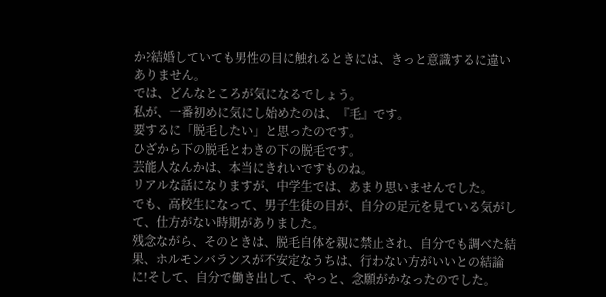か?結婚していても男性の目に触れるときには、きっと意識するに違いありません。
では、どんなところが気になるでしょう。
私が、一番初めに気にし始めたのは、『毛』です。
要するに「脱毛したい」と思ったのです。
ひざから下の脱毛とわきの下の脱毛です。
芸能人なんかは、本当にきれいですものね。
リアルな話になりますが、中学生では、あまり思いませんでした。
でも、高校生になって、男子生徒の目が、自分の足元を見ている気がして、仕方がない時期がありました。
残念ながら、そのときは、脱毛自体を親に禁止され、自分でも調べた結果、ホルモンバランスが不安定なうちは、行わない方がいいとの結論に!そして、自分で働き出して、やっと、念願がかなったのでした。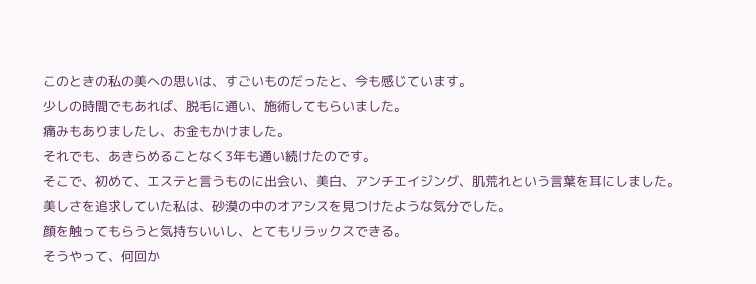このときの私の美への思いは、すごいものだったと、今も感じています。
少しの時間でもあれば、脱毛に通い、施術してもらいました。
痛みもありましたし、お金もかけました。
それでも、あきらめることなく3年も通い続けたのです。
そこで、初めて、エステと言うものに出会い、美白、アンチエイジング、肌荒れという言葉を耳にしました。
美しさを追求していた私は、砂漠の中のオアシスを見つけたような気分でした。
顔を触ってもらうと気持ちいいし、とてもリラックスできる。
そうやって、何回か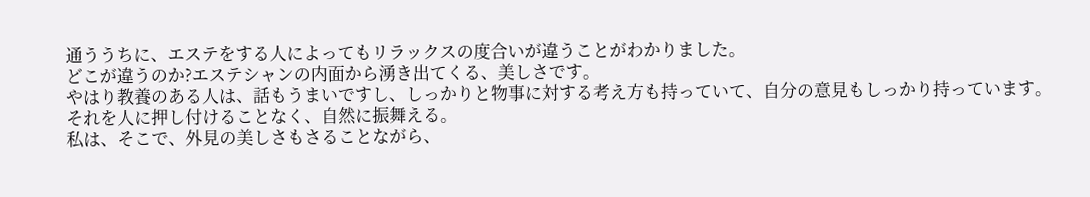通ううちに、エステをする人によってもリラックスの度合いが違うことがわかりました。
どこが違うのか?エステシャンの内面から湧き出てくる、美しさです。
やはり教養のある人は、話もうまいですし、しっかりと物事に対する考え方も持っていて、自分の意見もしっかり持っています。
それを人に押し付けることなく、自然に振舞える。
私は、そこで、外見の美しさもさることながら、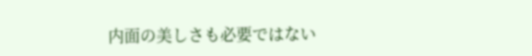内面の美しさも必要ではない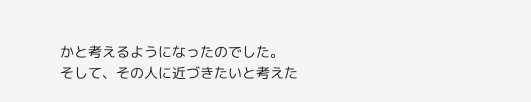かと考えるようになったのでした。
そして、その人に近づきたいと考えた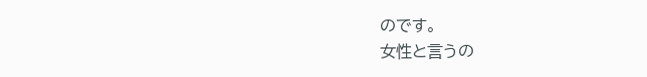のです。
女性と言うの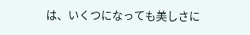は、いくつになっても美しさに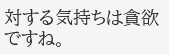対する気持ちは貪欲ですね。